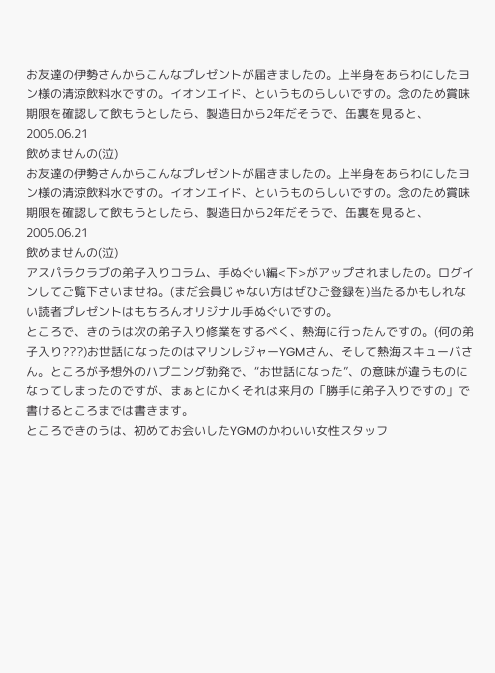お友達の伊勢さんからこんなプレゼントが届きましたの。上半身をあらわにしたヨン様の清涼飲料水ですの。イオンエイド、というものらしいですの。念のため賞味期限を確認して飲もうとしたら、製造日から2年だそうで、缶裏を見ると、
2005.06.21
飲めませんの(泣)
お友達の伊勢さんからこんなプレゼントが届きましたの。上半身をあらわにしたヨン様の清涼飲料水ですの。イオンエイド、というものらしいですの。念のため賞味期限を確認して飲もうとしたら、製造日から2年だそうで、缶裏を見ると、
2005.06.21
飲めませんの(泣)
アスパラクラブの弟子入りコラム、手ぬぐい編<下>がアップされましたの。ログインしてご覧下さいませね。(まだ会員じゃない方はぜひご登録を)当たるかもしれない読者プレゼントはもちろんオリジナル手ぬぐいですの。
ところで、きのうは次の弟子入り修業をするべく、熱海に行ったんですの。(何の弟子入り???)お世話になったのはマリンレジャーYGMさん、そして熱海スキューバさん。ところが予想外のハプニング勃発で、“お世話になった”、の意味が違うものになってしまったのですが、まぁとにかくそれは来月の「勝手に弟子入りですの」で書けるところまでは書きます。
ところできのうは、初めてお会いしたYGMのかわいい女性スタッフ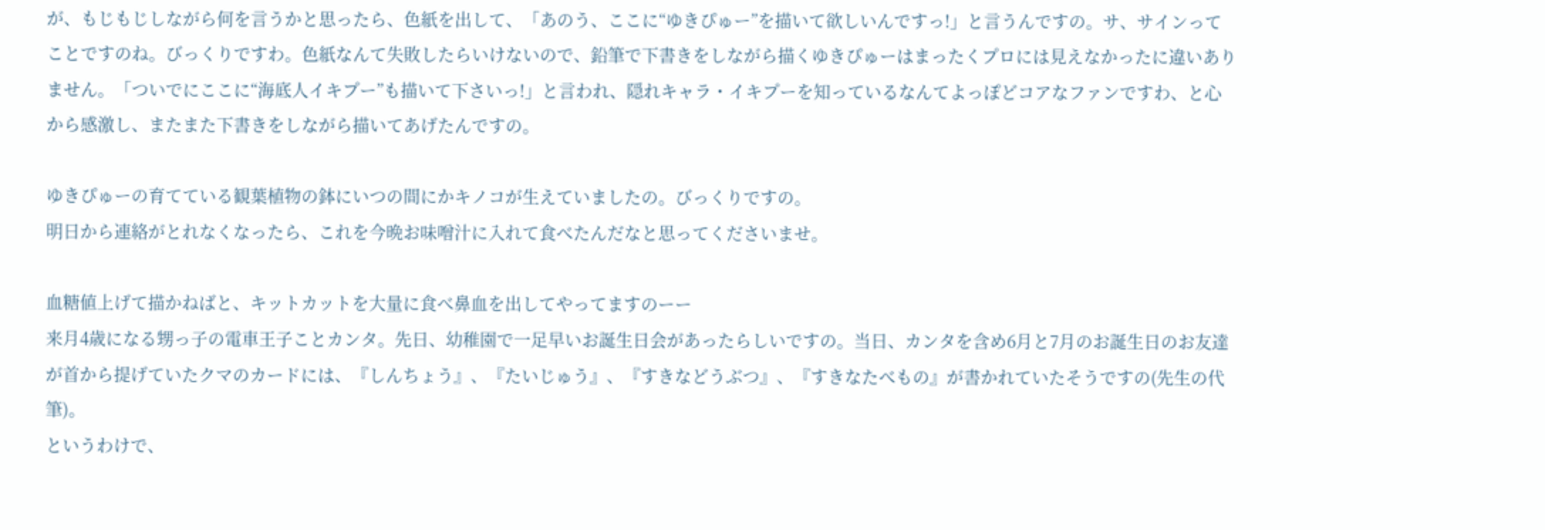が、もじもじしながら何を言うかと思ったら、色紙を出して、「あのう、ここに“ゆきぴゅー”を描いて欲しいんですっ!」と言うんですの。サ、サインってことですのね。びっくりですわ。色紙なんて失敗したらいけないので、鉛筆で下書きをしながら描くゆきぴゅーはまったくプロには見えなかったに違いありません。「ついでにここに“海底人イキプー”も描いて下さいっ!」と言われ、隠れキャラ・イキプーを知っているなんてよっぽどコアなファンですわ、と心から感激し、またまた下書きをしながら描いてあげたんですの。

ゆきぴゅーの育てている観葉植物の鉢にいつの間にかキノコが生えていましたの。びっくりですの。
明日から連絡がとれなくなったら、これを今晩お味噌汁に入れて食べたんだなと思ってくださいませ。

血糖値上げて描かねばと、キットカットを大量に食べ鼻血を出してやってますのーー
来月4歳になる甥っ子の電車王子ことカンタ。先日、幼稚園で一足早いお誕生日会があったらしいですの。当日、カンタを含め6月と7月のお誕生日のお友達が首から提げていたクマのカードには、『しんちょう』、『たいじゅう』、『すきなどうぶつ』、『すきなたべもの』が書かれていたそうですの(先生の代筆)。
というわけで、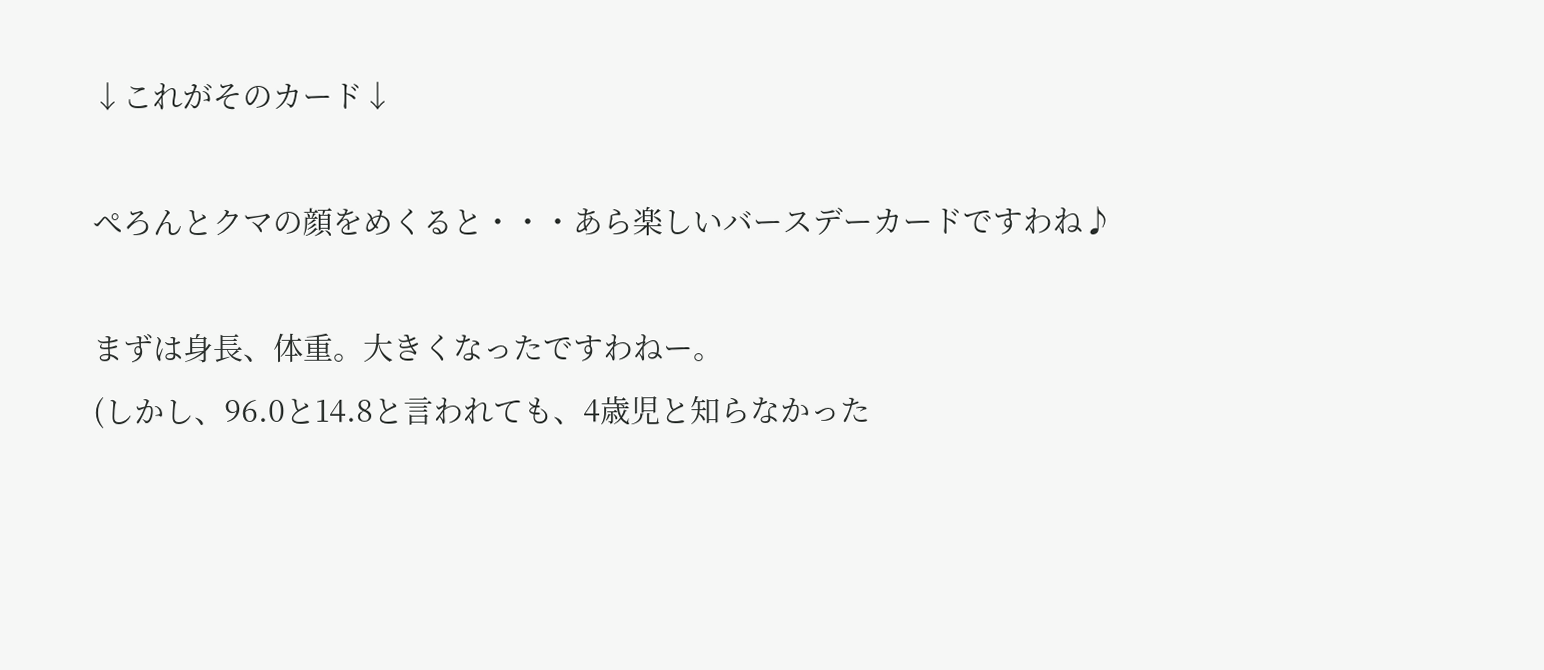↓これがそのカード↓

ぺろんとクマの顔をめくると・・・あら楽しいバースデーカードですわね♪

まずは身長、体重。大きくなったですわねー。
(しかし、96.0と14.8と言われても、4歳児と知らなかった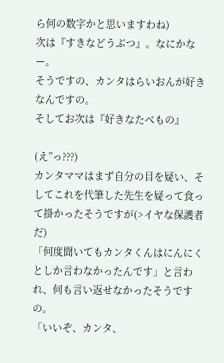ら何の数字かと思いますわね)
次は『すきなどうぶつ』。なにかなー。
そうですの、カンタはらいおんが好きなんですの。
そしてお次は『好きなたべもの』

(え”っ???)
カンタママはまず自分の目を疑い、そしてこれを代筆した先生を疑って食って掛かったそうですが(>イヤな保護者だ)
「何度聞いてもカンタくんはにんにくとしか言わなかったんです」と言われ、何も言い返せなかったそうですの。
「いいぞ、カンタ、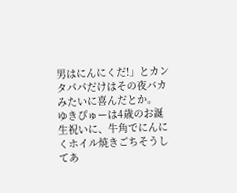男はにんにくだ!」とカンタパパだけはその夜バカみたいに喜んだとか。
ゆきぴゅーは4歳のお誕生祝いに、牛角でにんにくホイル焼きごちそうしてあ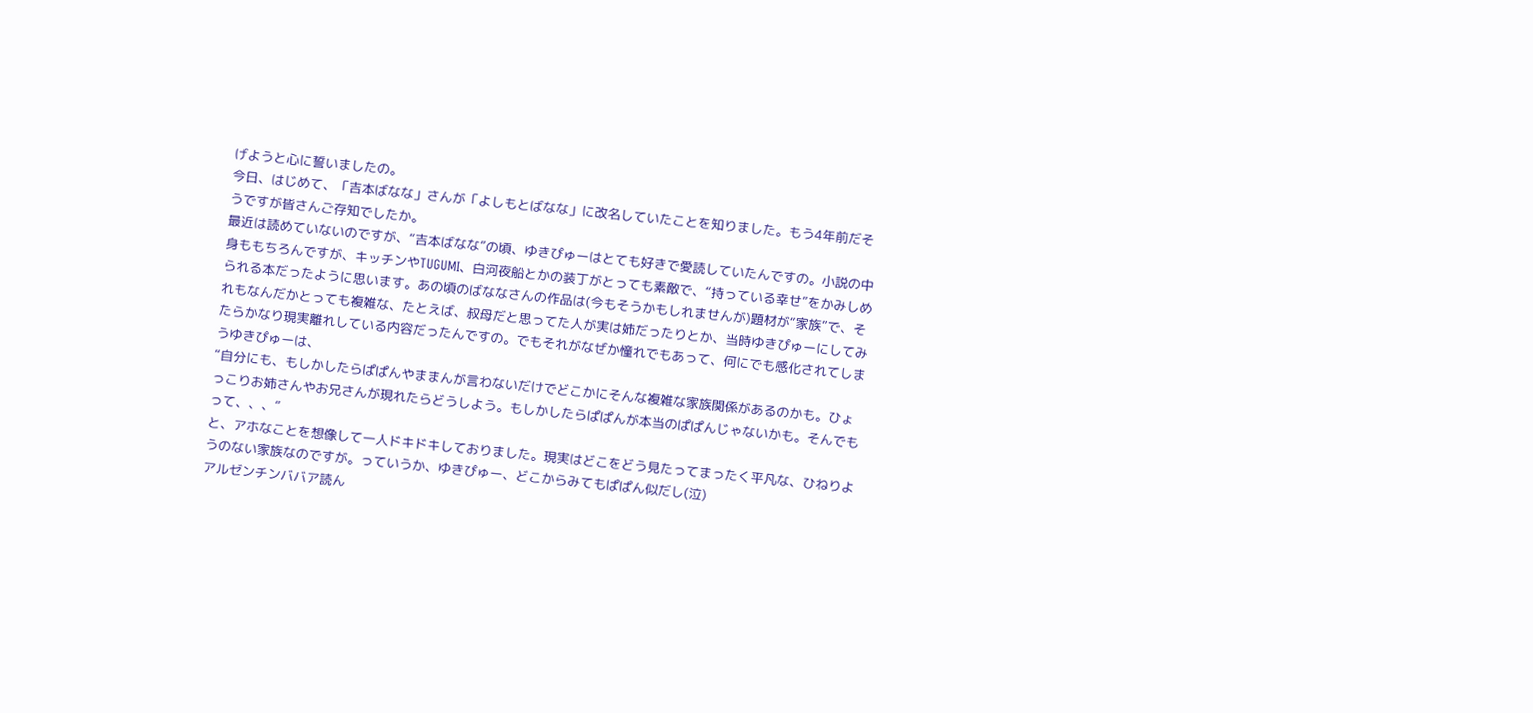げようと心に誓いましたの。
今日、はじめて、「吉本ばなな」さんが「よしもとばなな」に改名していたことを知りました。もう4年前だそうですが皆さんご存知でしたか。
最近は読めていないのですが、“吉本ばなな”の頃、ゆきぴゅーはとても好きで愛読していたんですの。小説の中身ももちろんですが、キッチンやTUGUMI、白河夜船とかの装丁がとっても素敵で、“持っている幸せ”をかみしめられる本だったように思います。あの頃のばななさんの作品は(今もそうかもしれませんが)題材が“家族”で、それもなんだかとっても複雑な、たとえば、叔母だと思ってた人が実は姉だったりとか、当時ゆきぴゅーにしてみたらかなり現実離れしている内容だったんですの。でもそれがなぜか憧れでもあって、何にでも感化されてしまうゆきぴゅーは、
“自分にも、もしかしたらぱぱんやままんが言わないだけでどこかにそんな複雑な家族関係があるのかも。ひょっこりお姉さんやお兄さんが現れたらどうしよう。もしかしたらぱぱんが本当のぱぱんじゃないかも。そんでもって、、、”
と、アホなことを想像して一人ドキドキしておりました。現実はどこをどう見たってまったく平凡な、ひねりようのない家族なのですが。っていうか、ゆきぴゅー、どこからみてもぱぱん似だし(泣)
アルゼンチンババア読ん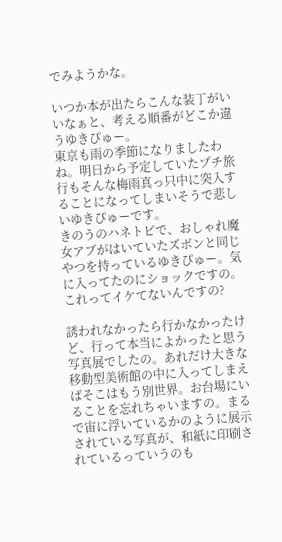でみようかな。

いつか本が出たらこんな装丁がいいなぁと、考える順番がどこか違うゆきぴゅー。
東京も雨の季節になりましたわね。明日から予定していたプチ旅行もそんな梅雨真っ只中に突入することになってしまいそうで悲しいゆきぴゅーです。
きのうのハネトビで、おしゃれ魔女アブがはいていたズボンと同じやつを持っているゆきぴゅー。気に入ってたのにショックですの。これってイケてないんですの?

誘われなかったら行かなかったけど、行って本当によかったと思う写真展でしたの。あれだけ大きな移動型美術館の中に入ってしまえばそこはもう別世界。お台場にいることを忘れちゃいますの。まるで宙に浮いているかのように展示されている写真が、和紙に印刷されているっていうのも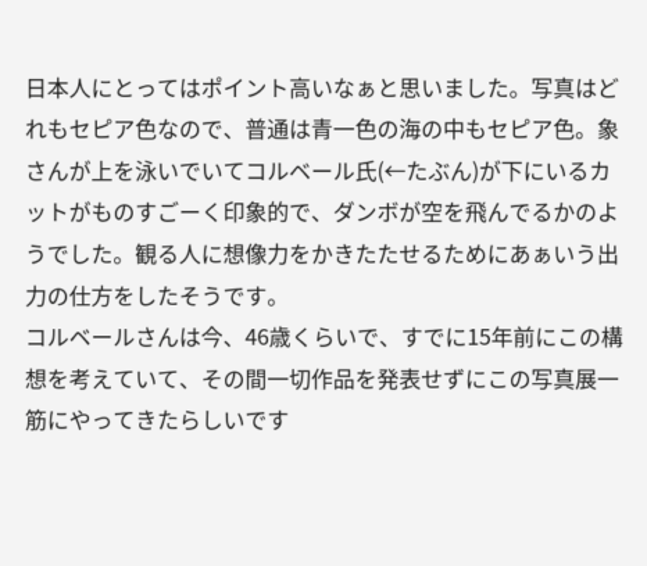日本人にとってはポイント高いなぁと思いました。写真はどれもセピア色なので、普通は青一色の海の中もセピア色。象さんが上を泳いでいてコルベール氏(←たぶん)が下にいるカットがものすごーく印象的で、ダンボが空を飛んでるかのようでした。観る人に想像力をかきたたせるためにあぁいう出力の仕方をしたそうです。
コルベールさんは今、46歳くらいで、すでに15年前にこの構想を考えていて、その間一切作品を発表せずにこの写真展一筋にやってきたらしいです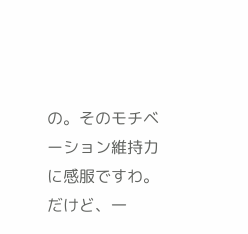の。そのモチベーション維持力に感服ですわ。
だけど、一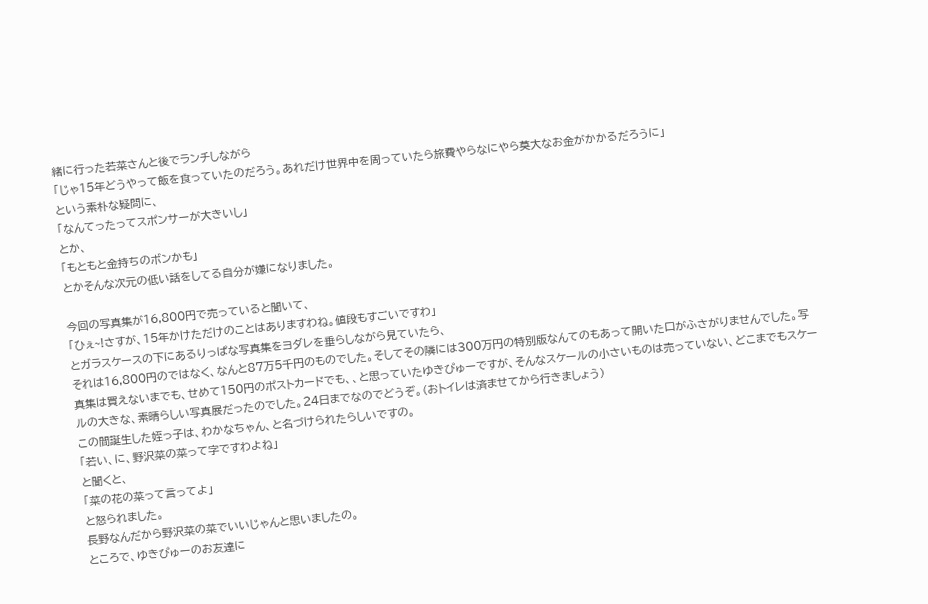緒に行った若菜さんと後でランチしながら
「じゃ15年どうやって飯を食っていたのだろう。あれだけ世界中を周っていたら旅費やらなにやら莫大なお金がかかるだろうに」
という素朴な疑問に、
「なんてったってスポンサーが大きいし」
とか、
「もともと金持ちのボンかも」
とかそんな次元の低い話をしてる自分が嫌になりました。

今回の写真集が16,800円で売っていると聞いて、
「ひぇ~!さすが、15年かけただけのことはありますわね。値段もすごいですわ」
とガラスケースの下にあるりっぱな写真集をヨダレを垂らしながら見ていたら、
それは16,800円のではなく、なんと87万5千円のものでした。そしてその隣には300万円の特別版なんてのもあって開いた口がふさがりませんでした。写真集は買えないまでも、せめて150円のポストカードでも、、と思っていたゆきぴゅーですが、そんなスケールの小さいものは売っていない、どこまでもスケールの大きな、素晴らしい写真展だったのでした。24日までなのでどうぞ。(おトイレは済ませてから行きましょう)
この間誕生した姪っ子は、わかなちゃん、と名づけられたらしいですの。
「若い、に、野沢菜の菜って字ですわよね」
と聞くと、
「菜の花の菜って言ってよ」
と怒られました。
長野なんだから野沢菜の菜でいいじゃんと思いましたの。
ところで、ゆきぴゅーのお友達に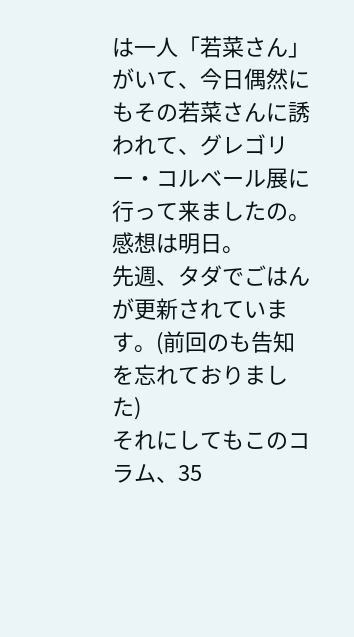は一人「若菜さん」がいて、今日偶然にもその若菜さんに誘われて、グレゴリー・コルベール展に行って来ましたの。感想は明日。
先週、タダでごはんが更新されています。(前回のも告知を忘れておりました)
それにしてもこのコラム、35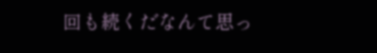回も続くだなんて思っ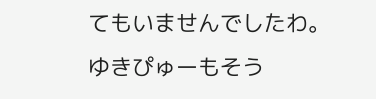てもいませんでしたわ。
ゆきぴゅーもそう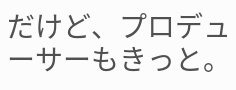だけど、プロデューサーもきっと。